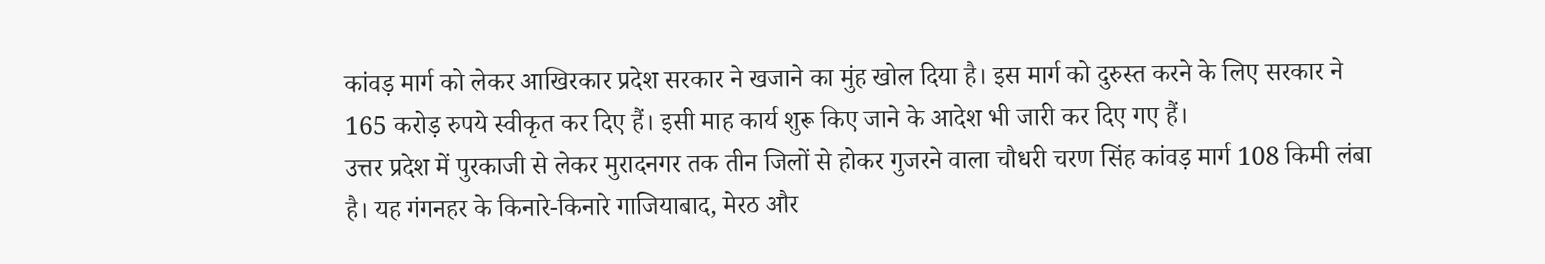कांवड़ मार्ग को लेकर आखिरकार प्रदेश सरकार ने खजाने का मुंह खोल दिया है। इस मार्ग को दुरुस्त करने के लिए सरकार ने 165 करोड़ रुपये स्वीकृत कर दिए हैं। इसी माह कार्य शुरू किए जाने के आदेश भी जारी कर दिए गए हैं।
उत्तर प्रदेश में पुरकाजी से लेकर मुरादनगर तक तीन जिलों से होकर गुजरने वाला चौधरी चरण सिंह कांवड़ मार्ग 108 किमी लंबा है। यह गंगनहर के किनारे-किनारे गाजियाबाद, मेरठ और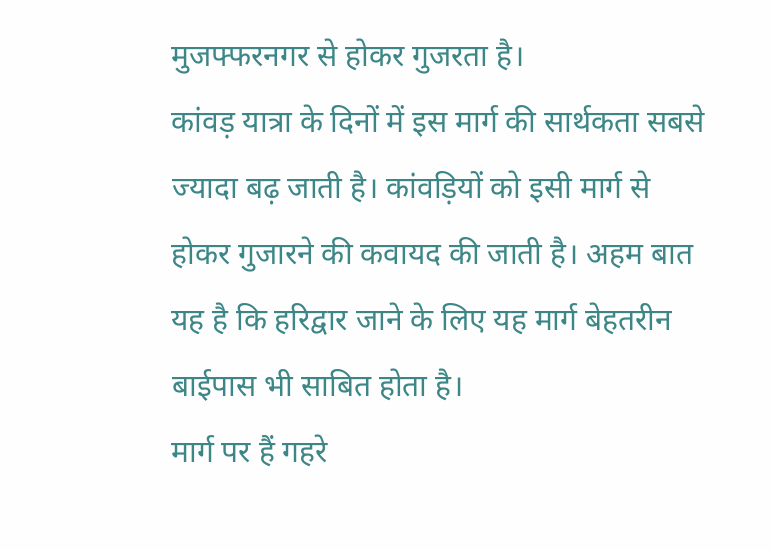मुजफ्फरनगर से होकर गुजरता है।
कांवड़ यात्रा के दिनों में इस मार्ग की सार्थकता सबसे ज्यादा बढ़ जाती है। कांवड़ियों को इसी मार्ग से होकर गुजारने की कवायद की जाती है। अहम बात यह है कि हरिद्वार जाने के लिए यह मार्ग बेहतरीन बाईपास भी साबित होता है।
मार्ग पर हैं गहरे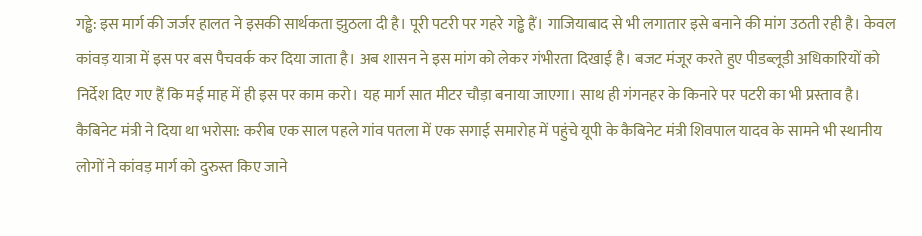गड्ढे: इस मार्ग की जर्जर हालत ने इसकी सार्थकता झुठला दी है। पूरी पटरी पर गहरे गड्ढे हैं। गाजियाबाद से भी लगातार इसे बनाने की मांग उठती रही है। केवल कांवड़ यात्रा में इस पर बस पैचवर्क कर दिया जाता है। अब शासन ने इस मांग को लेकर गंभीरता दिखाई है। बजट मंजूर करते हुए पीडब्लूडी अधिकारियों को निर्देश दिए गए हैं कि मई माह में ही इस पर काम करो। यह मार्ग सात मीटर चौड़ा बनाया जाएगा। साथ ही गंगनहर के किनारे पर पटरी का भी प्रस्ताव है।
कैबिनेट मंत्री ने दिया था भरोसा: करीब एक साल पहले गांव पतला में एक सगाई समारोह में पहुंचे यूपी के कैबिनेट मंत्री शिवपाल यादव के सामने भी स्थानीय लोगों ने कांवड़ मार्ग को दुरुस्त किए जाने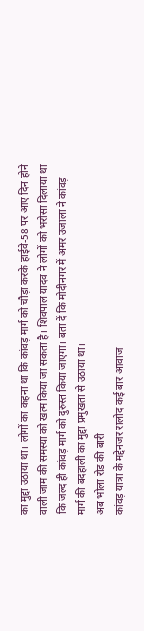का मुद्दा उठाया था। लोगों का कहना था कि कांवड़ मार्ग को चौड़ा करके हाईवे-58 पर आए दिन होने वाली जाम की समस्या को खत्म किया जा सकता है। शिवपाल यादव ने लोगों को भरोसा दिलाया था कि जल्द ही कांवड़ मार्ग को दुरुस्त किया जाएगा। बता दें कि मोदीनगर में अमर उजाला ने कांवड़ मार्ग की बदहाली का मुद्दा प्रमुखता से उठाया था।
अब भोला रोड की बारी
कांवड़ यात्रा के मद्देनजर रालोद कई बार आवाज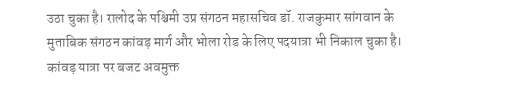उठा चुका है। रालोद के पश्चिमी उप्र संगठन महासचिव डॉ. राजकुमार सांगवान के मुताबिक संगठन कांवड़ मार्ग और भोला रोड के लिए पदयात्रा भी निकाल चुका है। कांवड़ यात्रा पर बजट अवमुक्त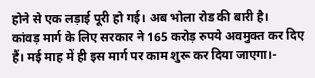होने से एक लड़ाई पूरी हो गई। अब भोला रोड की बारी है।
कांवड़ मार्ग के लिए सरकार ने 165 करोड़ रुपये अवमुक्त कर दिए हैं। मई माह में ही इस मार्ग पर काम शुरू कर दिया जाएगा।-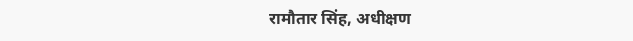रामौतार सिंह, अधीक्षण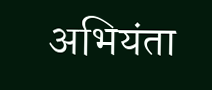अभियंता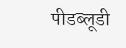पीडब्लूडी